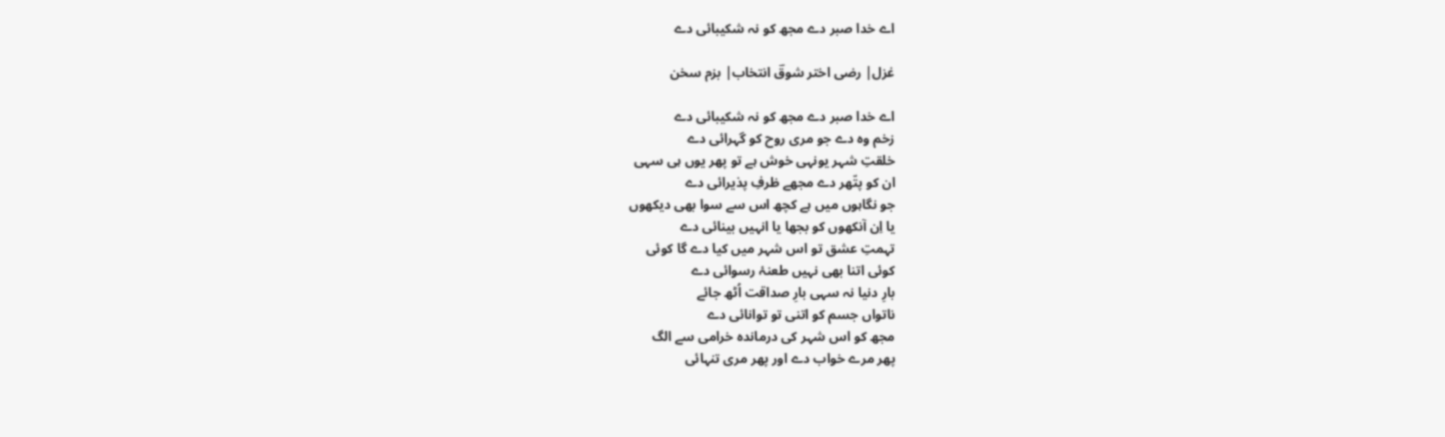اے خدا صبر دے مجھ کو نہ شکیبائی دے

غزل| رضی اختر شوقؔ انتخاب| بزم سخن

اے خدا صبر دے مجھ کو نہ شکیبائی دے
زخم وہ دے جو مری روح کو گہرائی دے
خلقتِ شہر یونہی خوش ہے تو پھر یوں ہی سہی
ان کو پتّھر دے مجھے ظرفِ پذیرائی دے
جو نگاہوں میں ہے کچھ اس سے سوا بھی دیکھوں
یا اِن آنکھوں کو بجھا یا انہیں بینائی دے
تہمتِ عشق تو اس شہر میں کیا دے گا کوئی
کوئی اتنا بھی نہیں طعنۂ رسوائی دے
بارِ دنیا نہ سہی بارِ صداقت اُٹھ جائے
ناتواں جسم کو اتنی تو توانائی دے
مجھ کو اس شہر کی درماندہ خرامی سے الگ
پھر مرے خواب دے اور پھر مری تنہائی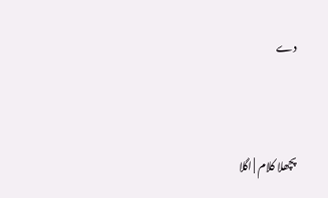دے



پچھلا کلام | اگلا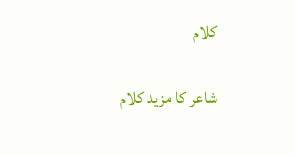کلام

شاعر کا مزید کلام